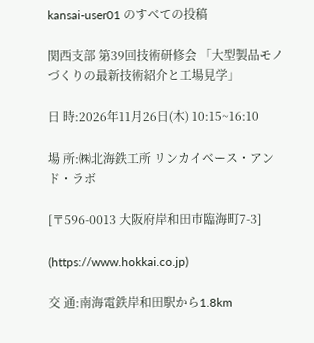kansai-user01 のすべての投稿

関西支部 第39回技術研修会 「大型製品モノづくりの最新技術紹介と工場見学」

日 時:2026年11月26日(木) 10:15~16:10

場 所:㈱北海鉄工所 リンカイベース・アンド・ラボ

[〒596-0013 大阪府岸和田市臨海町7-3]

(https://www.hokkai.co.jp)

交 通:南海電鉄岸和田駅から1.8km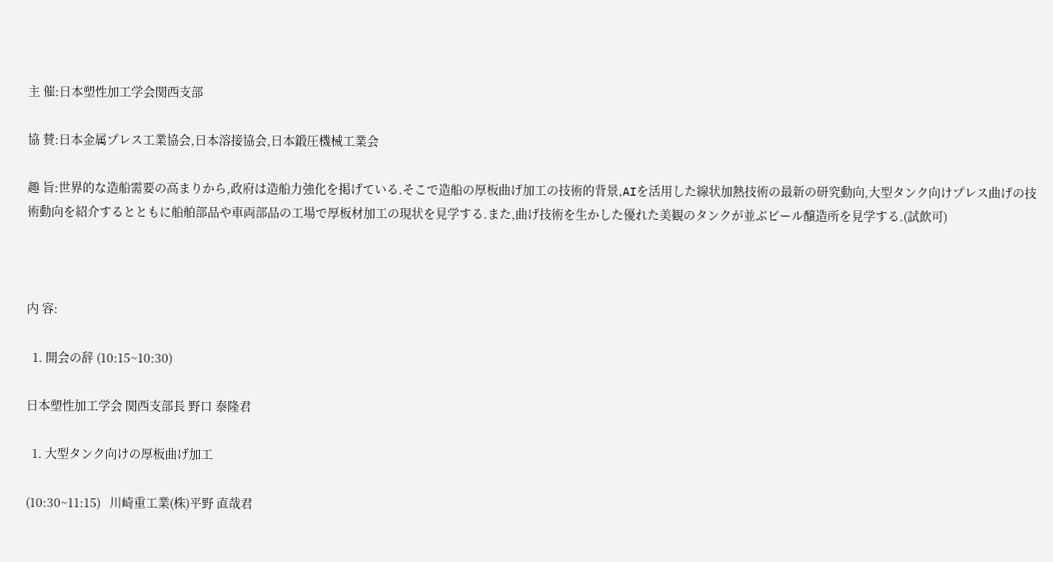主 催:日本塑性加工学会関西支部

協 賛:日本金属プレス工業協会,日本溶接協会,日本鍛圧機械工業会

趣 旨:世界的な造船需要の高まりから,政府は造船力強化を掲げている.そこで造船の厚板曲げ加工の技術的背景,AIを活用した線状加熱技術の最新の研究動向,大型タンク向けプレス曲げの技術動向を紹介するとともに船舶部品や車両部品の工場で厚板材加工の現状を見学する.また,曲げ技術を生かした優れた美観のタンクが並ぶビール醸造所を見学する.(試飲可)



内 容:

  1. 開会の辞 (10:15~10:30)

日本塑性加工学会 関西支部長 野口 泰隆君

  1. 大型タンク向けの厚板曲げ加工

(10:30~11:15)   川崎重工業(株)平野 直哉君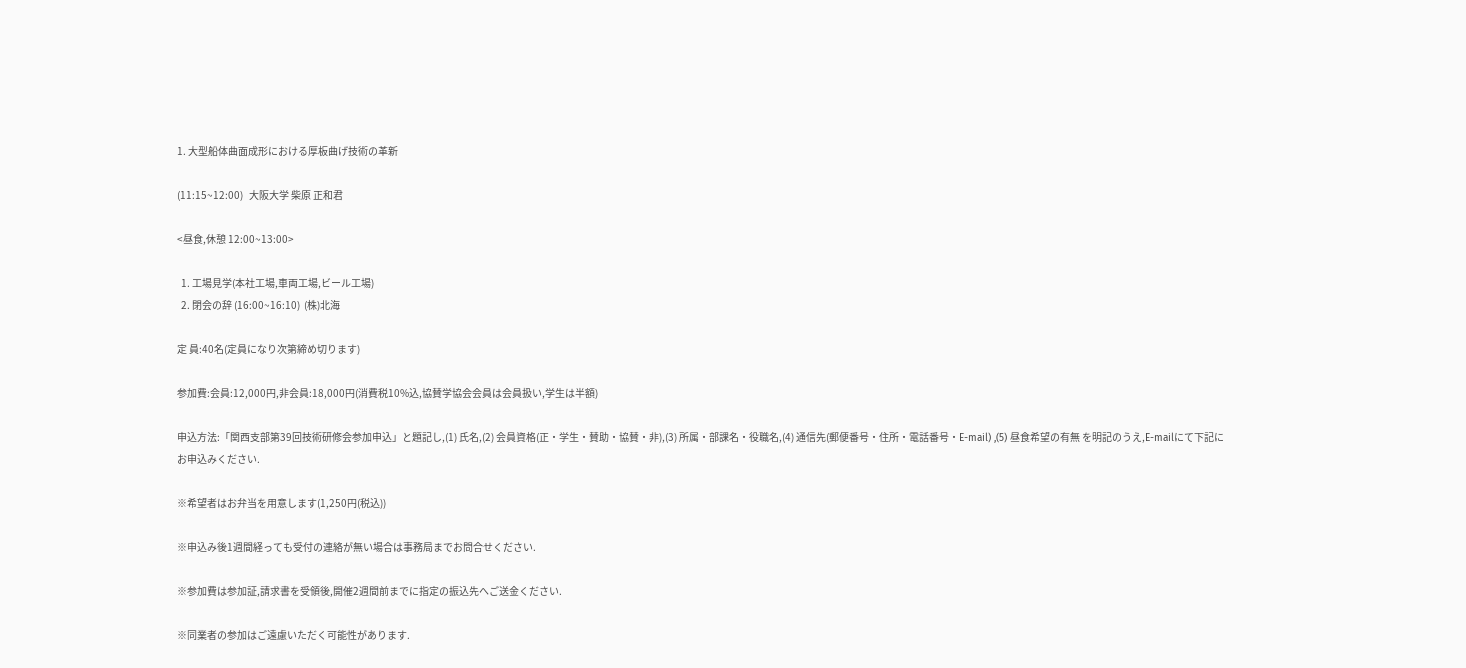1. 大型船体曲面成形における厚板曲げ技術の革新

(11:15~12:00)   大阪大学 柴原 正和君

<昼食,休憩 12:00~13:00>

  1. 工場見学(本社工場,車両工場,ビール工場)
  2. 閉会の辞 (16:00~16:10)  (株)北海

定 員:40名(定員になり次第締め切ります)

参加費:会員:12,000円,非会員:18,000円(消費税10%込,協賛学協会会員は会員扱い,学生は半額)

申込方法:「関西支部第39回技術研修会参加申込」と題記し,(1) 氏名,(2) 会員資格(正・学生・賛助・協賛・非),(3) 所属・部課名・役職名,(4) 通信先(郵便番号・住所・電話番号・E-mail) ,(5) 昼食希望の有無 を明記のうえ,E-mailにて下記にお申込みください.

※希望者はお弁当を用意します(1,250円(税込))

※申込み後1週間経っても受付の連絡が無い場合は事務局までお問合せください.

※参加費は参加証,請求書を受領後,開催2週間前までに指定の振込先へご送金ください.

※同業者の参加はご遠慮いただく可能性があります.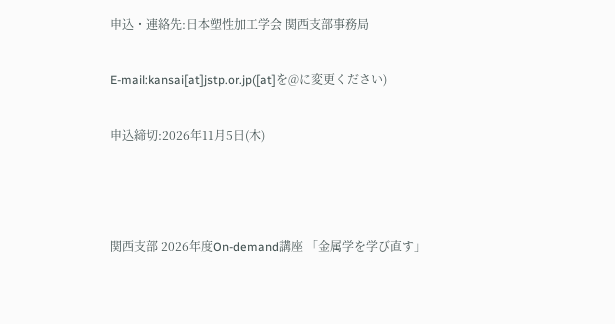申込・連絡先:日本塑性加工学会 関西支部事務局

E-mail:kansai[at]jstp.or.jp([at]を@に変更ください)

申込締切:2026年11月5日(木)



関西支部 2026年度On-demand講座 「金属学を学び直す」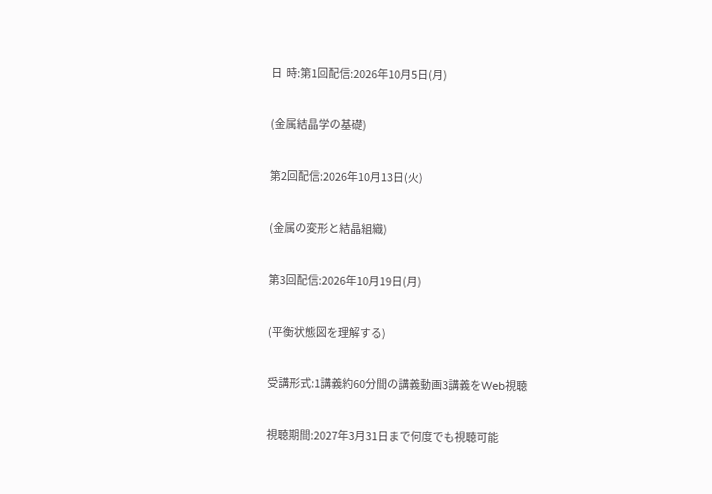日  時:第1回配信:2026年10月5日(月)

(金属結晶学の基礎)

第2回配信:2026年10月13日(火)

(金属の変形と結晶組織)

第3回配信:2026年10月19日(月)

(平衡状態図を理解する)

受講形式:1講義約60分間の講義動画3講義をWeb視聴

視聴期間:2027年3月31日まで何度でも視聴可能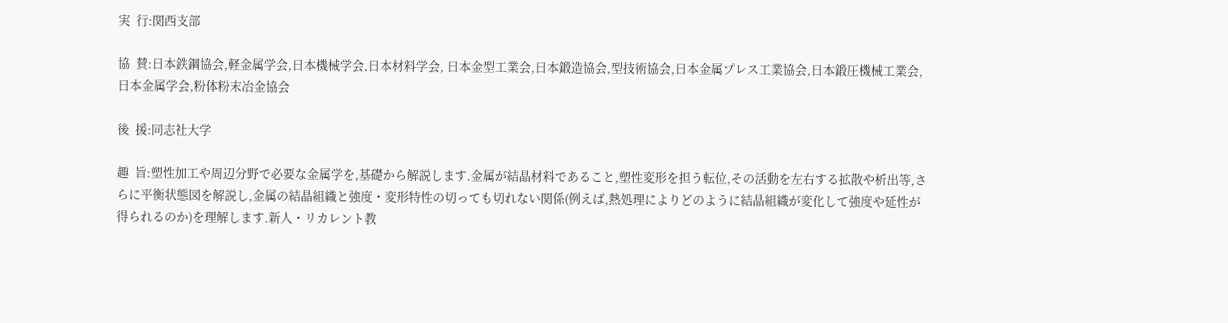実  行:関西支部

協  賛:日本鉄鋼協会,軽金属学会,日本機械学会,日本材料学会, 日本金型工業会,日本鍛造協会,型技術協会,日本金属プレス工業協会,日本鍛圧機械工業会,日本金属学会,粉体粉末冶金協会

後  援:同志社大学

趣  旨:塑性加工や周辺分野で必要な金属学を,基礎から解説します.金属が結晶材料であること,塑性変形を担う転位,その活動を左右する拡散や析出等,さらに平衡状態図を解説し,金属の結晶組織と強度・変形特性の切っても切れない関係(例えば,熱処理によりどのように結晶組織が変化して強度や延性が得られるのか)を理解します.新人・リカレント教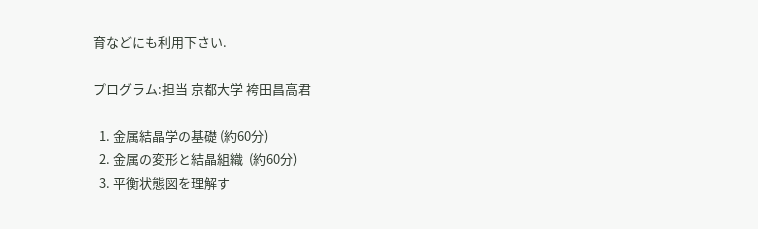育などにも利用下さい.

プログラム:担当 京都大学 袴田昌高君

  1. 金属結晶学の基礎 (約60分)
  2. 金属の変形と結晶組織  (約60分)
  3. 平衡状態図を理解す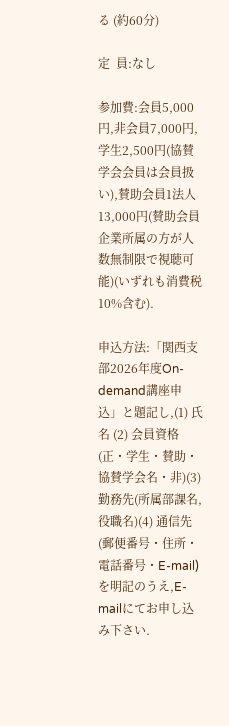る (約60分)

定  員:なし

参加費:会員5,000円,非会員7,000円,学生2,500円(協賛学会会員は会員扱い),賛助会員1法人13,000円(賛助会員企業所属の方が人数無制限で視聴可能)(いずれも消費税10%含む).

申込方法:「関西支部2026年度On-demand講座申込」と題記し,(1) 氏名 (2) 会員資格(正・学生・賛助・協賛学会名・非)(3) 勤務先(所属部課名,役職名)(4) 通信先(郵便番号・住所・電話番号・E-mail)を明記のうえ,E-mailにてお申し込み下さい.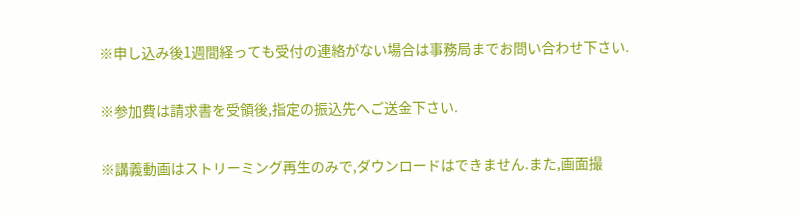※申し込み後1週間経っても受付の連絡がない場合は事務局までお問い合わせ下さい.

※参加費は請求書を受領後,指定の振込先へご送金下さい.

※講義動画はストリーミング再生のみで,ダウンロードはできません.また,画面撮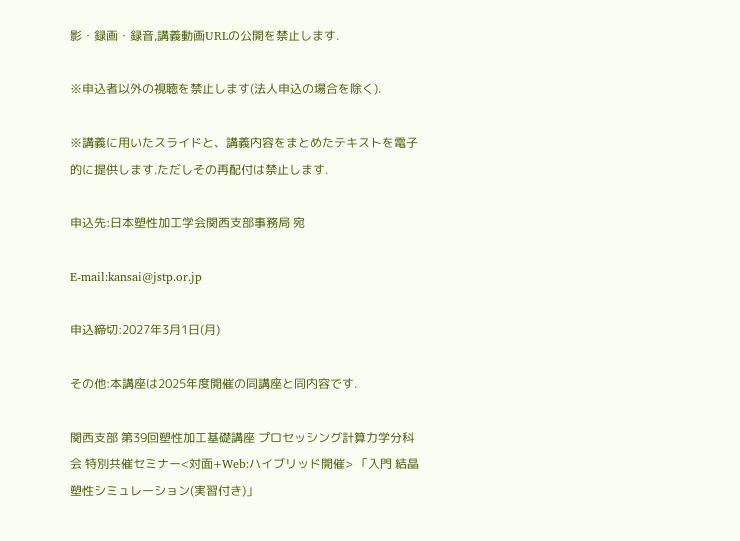影・録画・録音,講義動画URLの公開を禁止します.

※申込者以外の視聴を禁止します(法人申込の場合を除く).

※講義に用いたスライドと、講義内容をまとめたテキストを電子的に提供します.ただしその再配付は禁止します.

申込先:日本塑性加工学会関西支部事務局 宛

E-mail:kansai@jstp.or.jp

申込締切:2027年3月1日(月)

その他:本講座は2025年度開催の同講座と同内容です.

関西支部 第39回塑性加工基礎講座 プロセッシング計算力学分科会 特別共催セミナー<対面+Web:ハイブリッド開催> 「入門 結晶塑性シミュレーション(実習付き)」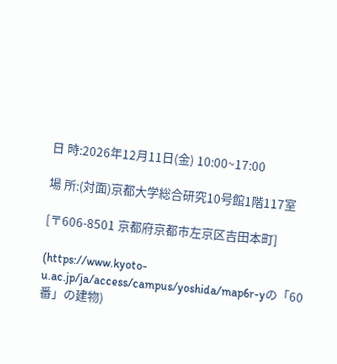日 時:2026年12月11日(金) 10:00~17:00

場 所:(対面)京都大学総合研究10号館1階117室

[〒606-8501 京都府京都市左京区吉田本町]

(https://www.kyoto-u.ac.jp/ja/access/campus/yoshida/map6r-yの「60番」の建物)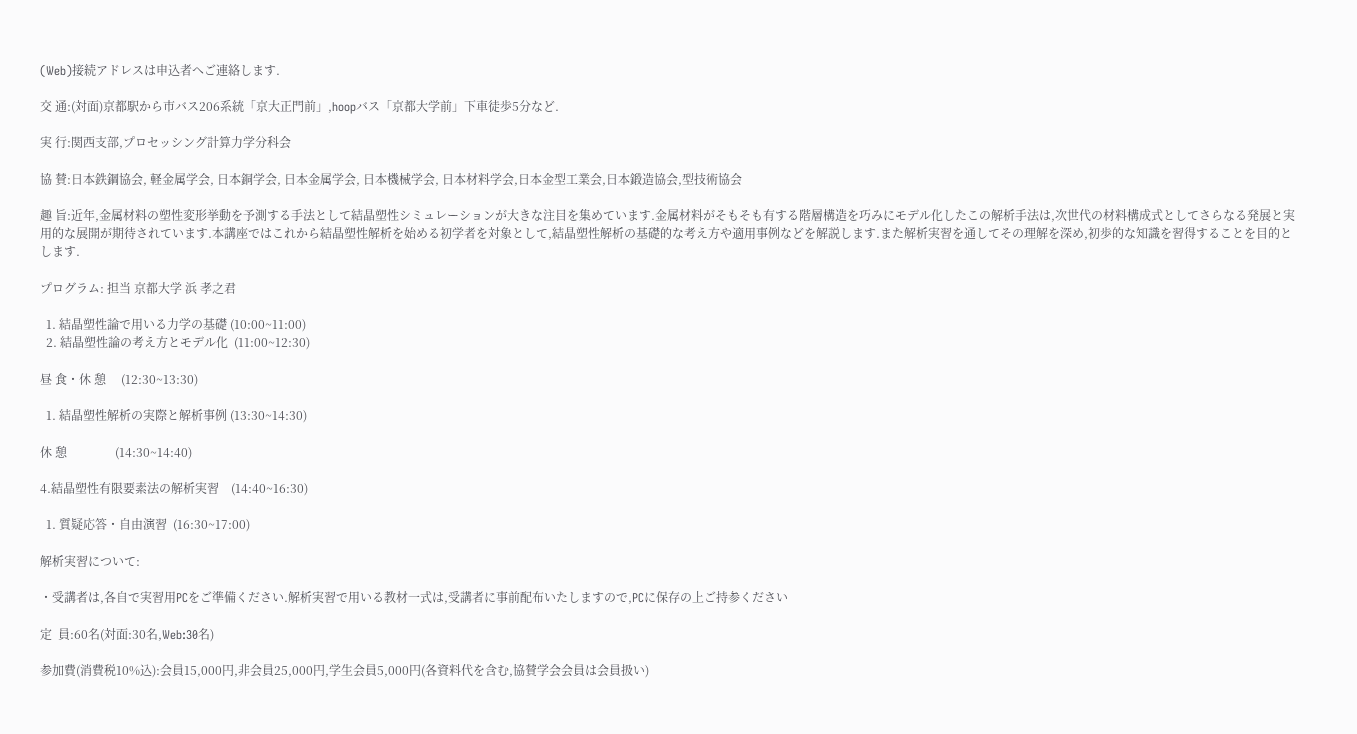(Web)接続アドレスは申込者へご連絡します.

交 通:(対面)京都駅から市バス206系統「京大正門前」,hoopバス「京都大学前」下車徒歩5分など.

実 行:関西支部,プロセッシング計算力学分科会

協 賛:日本鉄鋼協会, 軽金属学会, 日本銅学会, 日本金属学会, 日本機械学会, 日本材料学会,日本金型工業会,日本鍛造協会,型技術協会

趣 旨:近年,金属材料の塑性変形挙動を予測する手法として結晶塑性シミュレーションが大きな注目を集めています.金属材料がそもそも有する階層構造を巧みにモデル化したこの解析手法は,次世代の材料構成式としてさらなる発展と実用的な展開が期待されています.本講座ではこれから結晶塑性解析を始める初学者を対象として,結晶塑性解析の基礎的な考え方や適用事例などを解説します.また解析実習を通してその理解を深め,初歩的な知識を習得することを目的とします.

プログラム: 担当 京都大学 浜 孝之君

  1. 結晶塑性論で用いる力学の基礎 (10:00~11:00)
  2. 結晶塑性論の考え方とモデル化  (11:00~12:30)

昼 食・休 憩     (12:30~13:30)

  1. 結晶塑性解析の実際と解析事例 (13:30~14:30)

休 憩                (14:30~14:40)

4.結晶塑性有限要素法の解析実習    (14:40~16:30)

  1. 質疑応答・自由演習  (16:30~17:00)

解析実習について:

・受講者は,各自で実習用PCをご準備ください.解析実習で用いる教材一式は,受講者に事前配布いたしますので,PCに保存の上ご持参ください

定  員:60名(対面:30名,Web:30名)

参加費(消費税10%込):会員15,000円,非会員25,000円,学生会員5,000円(各資料代を含む,協賛学会会員は会員扱い)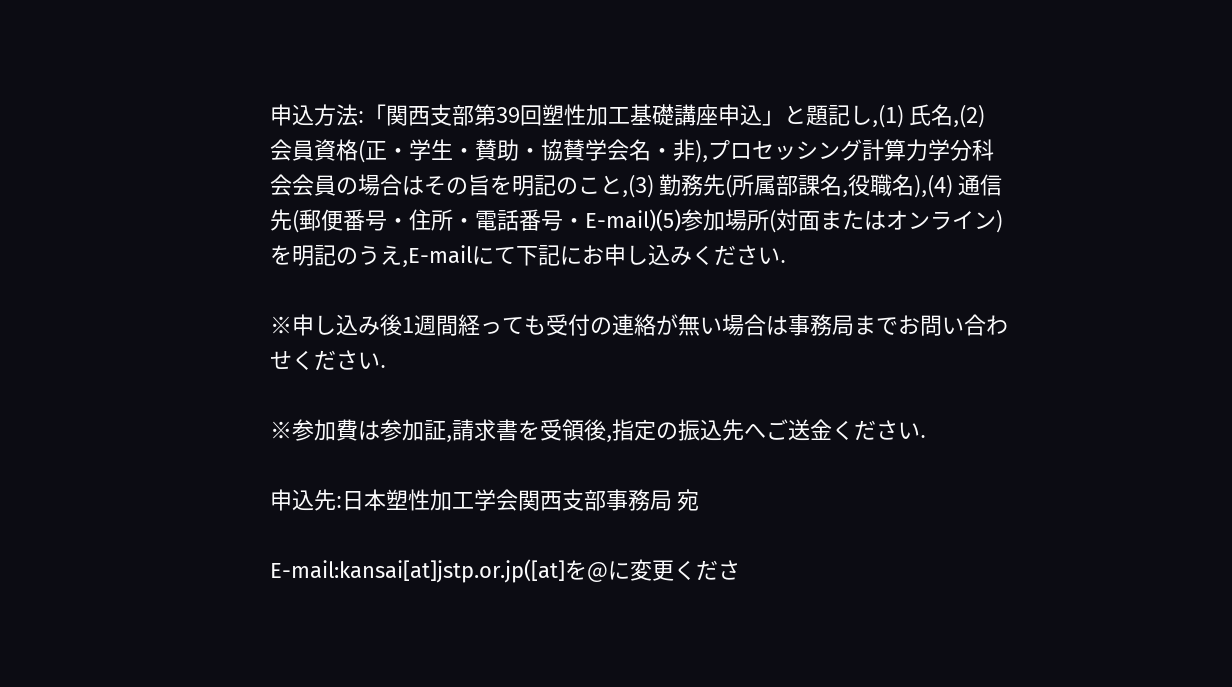申込方法:「関西支部第39回塑性加工基礎講座申込」と題記し,(1) 氏名,(2) 会員資格(正・学生・賛助・協賛学会名・非),プロセッシング計算力学分科会会員の場合はその旨を明記のこと,(3) 勤務先(所属部課名,役職名),(4) 通信先(郵便番号・住所・電話番号・E-mail)(5)参加場所(対面またはオンライン)を明記のうえ,E-mailにて下記にお申し込みください.

※申し込み後1週間経っても受付の連絡が無い場合は事務局までお問い合わせください.

※参加費は参加証,請求書を受領後,指定の振込先へご送金ください.

申込先:日本塑性加工学会関西支部事務局 宛

E-mail:kansai[at]jstp.or.jp([at]を@に変更くださ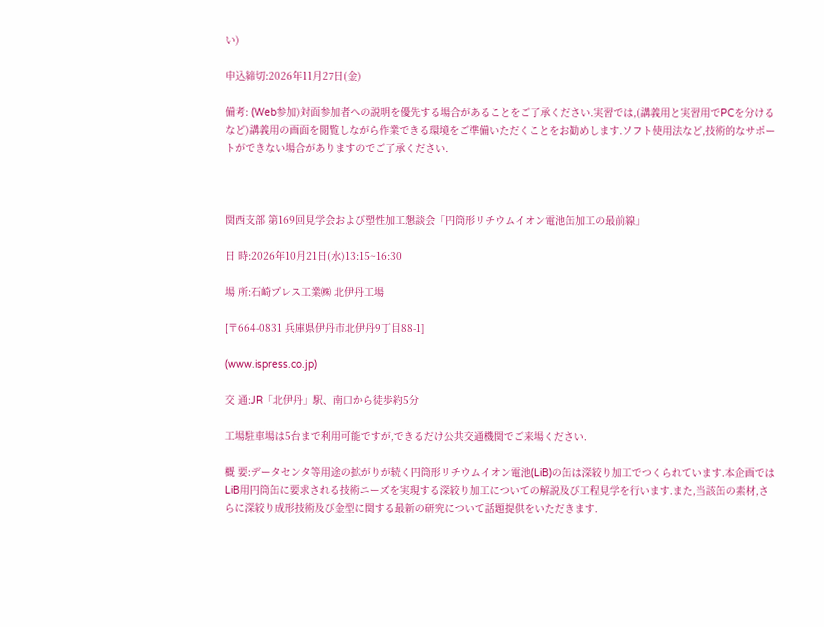い)

申込締切:2026年11月27日(金)

備考: (Web参加)対面参加者への説明を優先する場合があることをご了承ください.実習では,(講義用と実習用でPCを分けるなど)講義用の画面を閲覧しながら作業できる環境をご準備いただくことをお勧めします.ソフト使用法など,技術的なサポートができない場合がありますのでご了承ください.



関西支部 第169回見学会および塑性加工懇談会「円筒形リチウムイオン電池缶加工の最前線」

日 時:2026年10月21日(水)13:15~16:30

場 所:石崎プレス工業㈱ 北伊丹工場

[〒664-0831 兵庫県伊丹市北伊丹9丁目88-1]

(www.ispress.co.jp)

交 通:JR「北伊丹」駅、南口から徒歩約5分

工場駐車場は5台まで利用可能ですが,できるだけ公共交通機関でご来場ください.

概 要:データセンタ等用途の拡がりが続く円筒形リチウムイオン電池(LiB)の缶は深絞り加工でつくられています.本企画ではLiB用円筒缶に要求される技術ニーズを実現する深絞り加工についての解説及び工程見学を行います.また,当該缶の素材,さらに深絞り成形技術及び金型に関する最新の研究について話題提供をいただきます.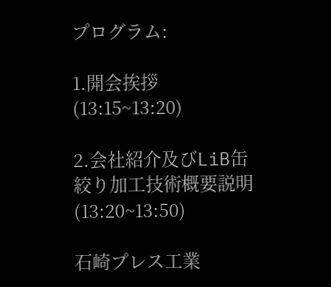プログラム:

1.開会挨拶                      (13:15~13:20)

2.会社紹介及びLiB缶絞り加工技術概要説明                  (13:20~13:50)

石崎プレス工業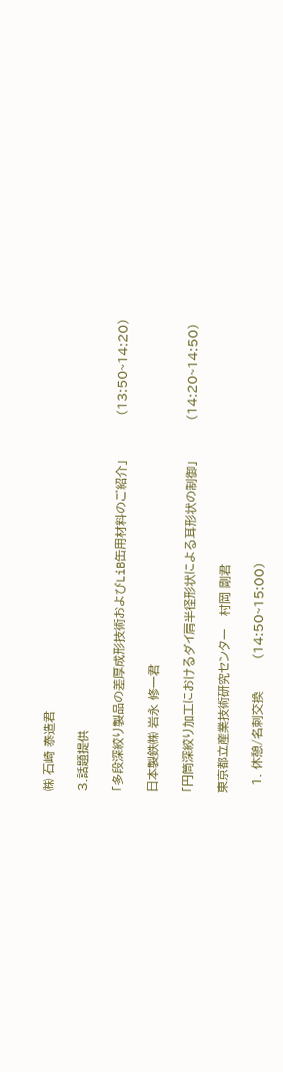㈱ 石崎 泰造君

3.話題提供

「多段深絞り製品の差厚成形技術およびLiB缶用材料のご紹介」           (13:50~14:20)

日本製鉄㈱ 岩永 修一君

「円筒深絞り加工におけるダイ肩半径形状による耳形状の制御」          (14:20~14:50)

東京都立産業技術研究センター   村岡 剛君

  1. 休憩/名刺交換        (14:50~15:00)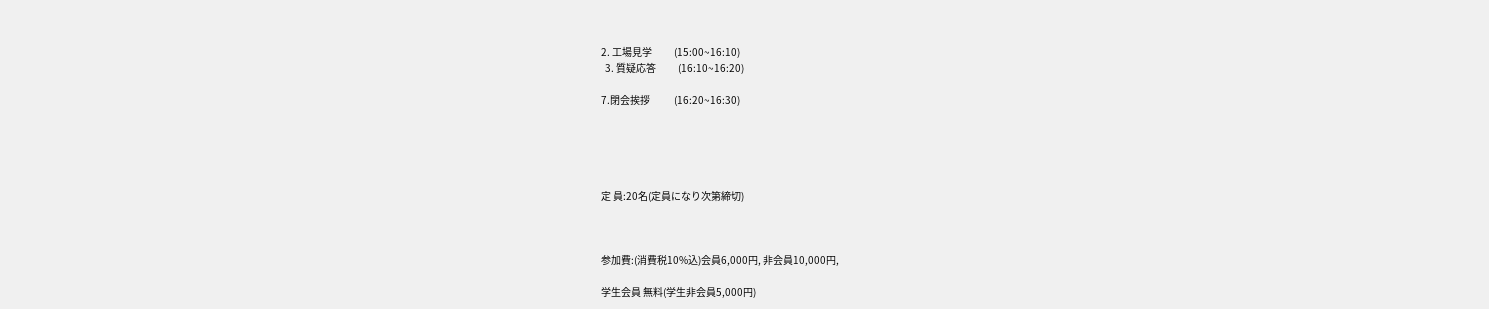2. 工場見学           (15:00~16:10)
  3. 質疑応答           (16:10~16:20)

7.閉会挨拶            (16:20~16:30)





定 員:20名(定員になり次第締切)



参加費:(消費税10%込)会員6,000円, 非会員10,000円,

学生会員 無料(学生非会員5,000円)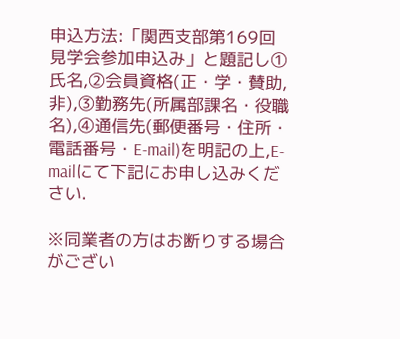申込方法:「関西支部第169回見学会参加申込み」と題記し①氏名,②会員資格(正・学・賛助, 非),③勤務先(所属部課名・役職名),④通信先(郵便番号・住所・電話番号・E-mail)を明記の上,E-mailにて下記にお申し込みください.

※同業者の方はお断りする場合がござい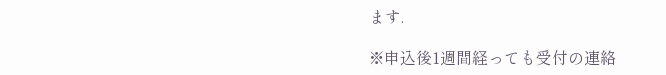ます.

※申込後1週間経っても受付の連絡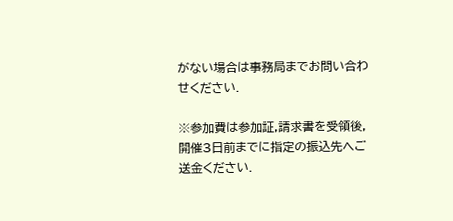がない場合は事務局までお問い合わせください.

※参加費は参加証,請求書を受領後,開催3日前までに指定の振込先へご送金ください.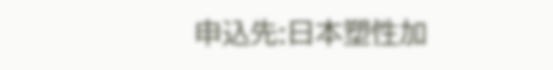申込先:日本塑性加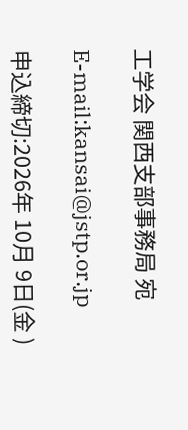工学会 関西支部事務局 宛

E-mail:kansai@jstp.or.jp

申込締切:2026年 10月 9日(金 )